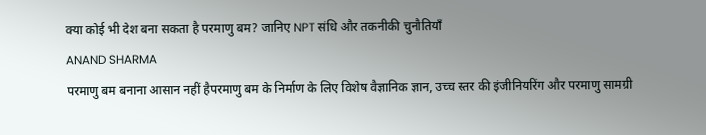क्या कोई भी देश बना सकता है परमाणु बम? जानिए NPT संधि और तकनीकी चुनौतियाँ
ANAND SHARMA
परमाणु बम बनाना आसान नहीं हैपरमाणु बम के निर्माण के लिए विशेष वैज्ञानिक ज्ञान, उच्च स्तर की इंजीनियरिंग और परमाणु सामग्री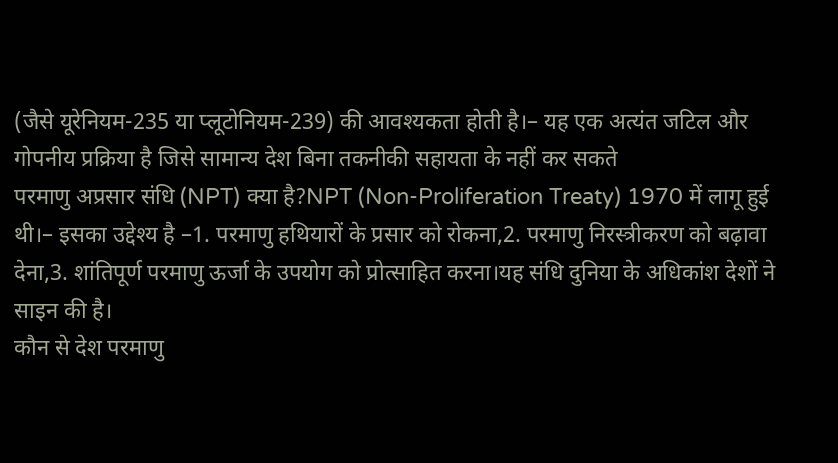(जैसे यूरेनियम-235 या प्लूटोनियम-239) की आवश्यकता होती है।– यह एक अत्यंत जटिल और गोपनीय प्रक्रिया है जिसे सामान्य देश बिना तकनीकी सहायता के नहीं कर सकते
परमाणु अप्रसार संधि (NPT) क्या है?NPT (Non-Proliferation Treaty) 1970 में लागू हुई थी।– इसका उद्देश्य है –1. परमाणु हथियारों के प्रसार को रोकना,2. परमाणु निरस्त्रीकरण को बढ़ावा देना,3. शांतिपूर्ण परमाणु ऊर्जा के उपयोग को प्रोत्साहित करना।यह संधि दुनिया के अधिकांश देशों ने साइन की है।
कौन से देश परमाणु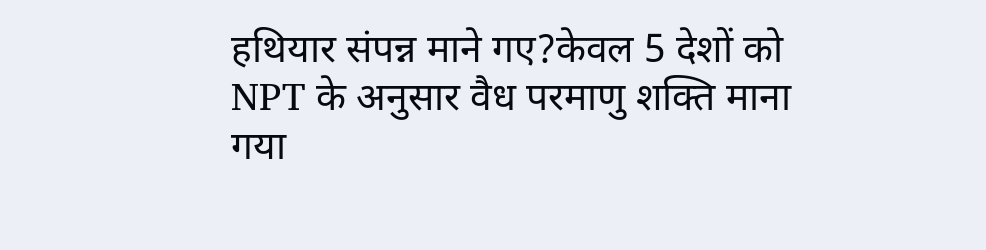हथियार संपन्न माने गए?केवल 5 देशों को NPT के अनुसार वैध परमाणु शक्ति माना गया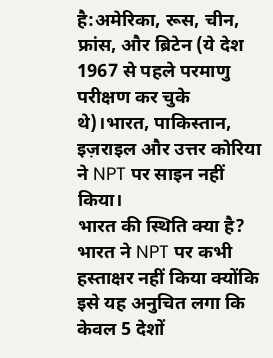है:अमेरिका, रूस, चीन, फ्रांस, और ब्रिटेन (ये देश 1967 से पहले परमाणु परीक्षण कर चुके थे)।भारत, पाकिस्तान, इज़राइल और उत्तर कोरिया ने NPT पर साइन नहीं किया।
भारत की स्थिति क्या है? भारत ने NPT पर कभी हस्ताक्षर नहीं किया क्योंकि इसे यह अनुचित लगा कि केवल 5 देशों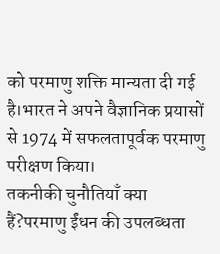को परमाणु शक्ति मान्यता दी गई है।भारत ने अपने वैज्ञानिक प्रयासों से 1974 में सफलतापूर्वक परमाणु परीक्षण किया।
तकनीकी चुनौतियाँ क्या हैं?परमाणु ईंधन की उपलब्धता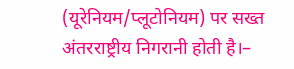(यूरेनियम/प्लूटोनियम) पर सख्त अंतरराष्ट्रीय निगरानी होती है।–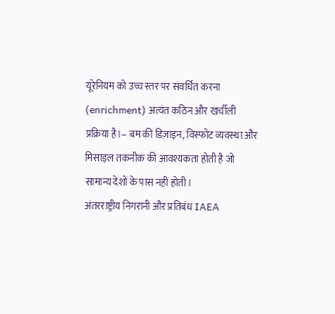यूरेनियम को उच्च स्तर पर संवर्धित करना (enrichment) अत्यंत कठिन और खर्चीली प्रक्रिया है।– बम की डिज़ाइन, विस्फोट व्यवस्था और मिसाइल तकनीक की आवश्यकता होती है जो सामान्य देशों के पास नहीं होती।
अंतरराष्ट्रीय निगरानी और प्रतिबंध IAEA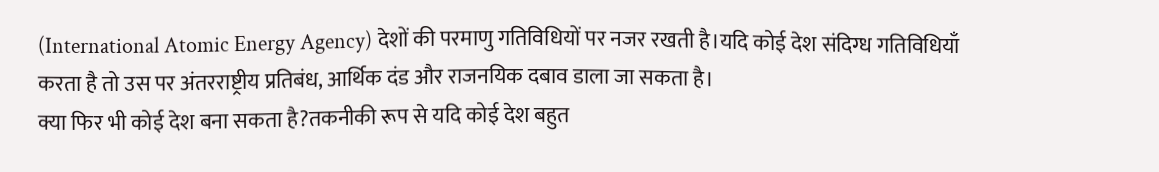(International Atomic Energy Agency) देशों की परमाणु गतिविधियों पर नजर रखती है।यदि कोई देश संदिग्ध गतिविधियाँ करता है तो उस पर अंतरराष्ट्रीय प्रतिबंध, आर्थिक दंड और राजनयिक दबाव डाला जा सकता है।
क्या फिर भी कोई देश बना सकता है?तकनीकी रूप से यदि कोई देश बहुत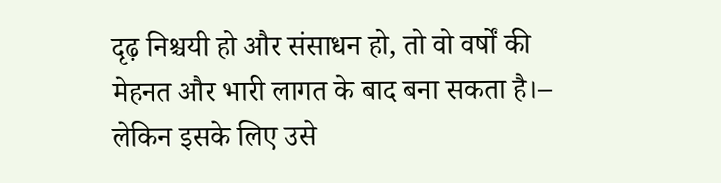दृढ़ निश्चयी हो और संसाधन हो, तो वो वर्षों की मेहनत और भारी लागत के बाद बना सकता है।– लेकिन इसके लिए उसे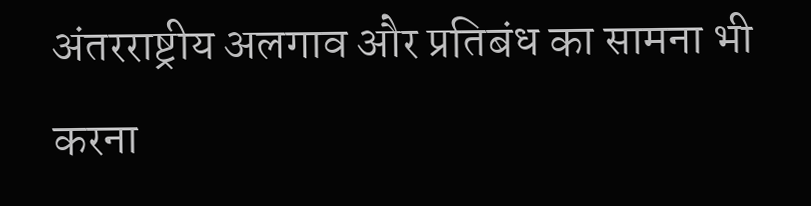अंतरराष्ट्रीय अलगाव और प्रतिबंध का सामना भी करना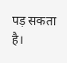पड़ सकता है।